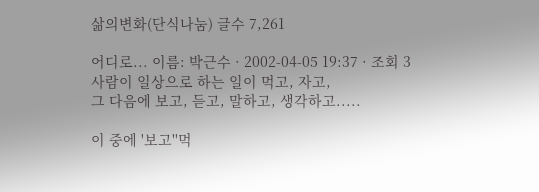삶의변화(단식나눔) 글수 7,261

어디로... 이름: 박근수 · 2002-04-05 19:37 · 조회 3
사람이 일상으로 하는 일이 먹고, 자고,
그 다음에 보고, 듣고, 말하고, 생각하고.....

이 중에 '보고''먹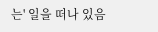는' 일을 떠나 있음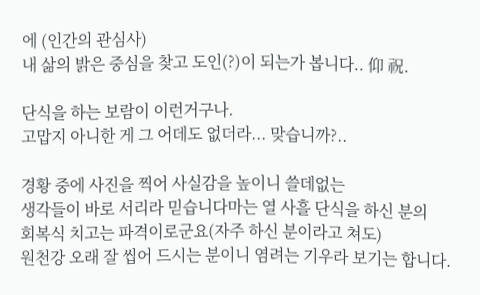에 (인간의 관심사)
내 삶의 밝은 중심을 찾고 도인(?)이 되는가 봅니다.. 仰 祝.

단식을 하는 보람이 이런거구나.
고맙지 아니한 게 그 어데도 없더라... 맞습니까?..

경황 중에 사진을 찍어 사실감을 높이니 쓸데없는
생각들이 바로 서리라 믿습니다마는 열 사흘 단식을 하신 분의
회복식 치고는 파격이로군요(자주 하신 분이라고 쳐도)
원천강 오래 잘 씹어 드시는 분이니 염려는 기우라 보기는 합니다.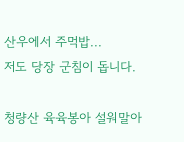산우에서 주먹밥...
저도 당장 군침이 돕니다.

청량산 육육봉아 설워말아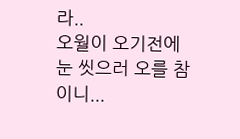라..
오월이 오기전에
눈 씻으러 오를 참이니...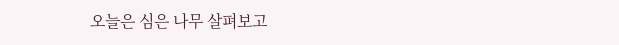오늘은 심은 나무 살펴보고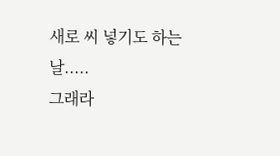새로 씨 넣기도 하는 날.....
그래라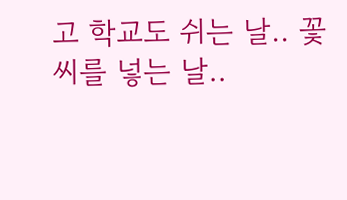고 학교도 쉬는 날.. 꽃 씨를 넣는 날..